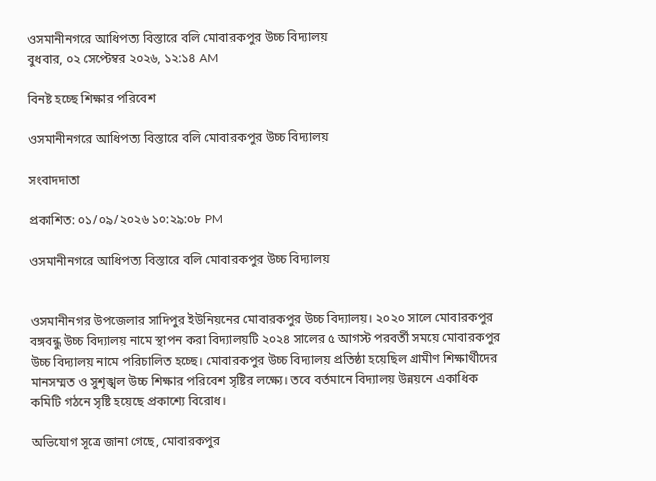ওসমানীনগরে আধিপত্য বিস্তারে বলি মোবারকপুর উচ্চ বিদ্যালয়
বুধবার, ০২ সেপ্টেম্বর ২০২৬, ১২:১৪ AM

বিনষ্ট হচ্ছে শিক্ষার পরিবেশ

ওসমানীনগরে আধিপত্য বিস্তারে বলি মোবারকপুর উচ্চ বিদ্যালয়

সংবাদদাতা

প্রকাশিত: ০১/০৯/২০২৬ ১০:২৯:০৮ PM

ওসমানীনগরে আধিপত্য বিস্তারে বলি মোবারকপুর উচ্চ বিদ্যালয়


ওসমানীনগর উপজেলার সাদিপুর ইউনিয়নের মোবারকপুর উচ্চ বিদ্যালয়। ২০২০ সালে মোবারকপুর বঙ্গবন্ধু উচ্চ বিদ্যালয় নামে স্থাপন করা বিদ্যালয়টি ২০২৪ সালের ৫ আগস্ট পরবর্তী সময়ে মোবারকপুর উচ্চ বিদ্যালয় নামে পরিচালিত হচ্ছে। মোবারকপুর উচ্চ বিদ্যালয় প্রতিষ্ঠা হয়েছিল গ্রামীণ শিক্ষার্থীদের মানসম্মত ও সুশৃঙ্খল উচ্চ শিক্ষার পরিবেশ সৃষ্টির লক্ষ্যে। তবে বর্তমানে বিদ্যালয় উন্নয়নে একাধিক কমিটি গঠনে সৃষ্টি হয়েছে প্রকাশ্যে বিরোধ।

অভিযোগ সূত্রে জানা গেছে, মোবারকপুর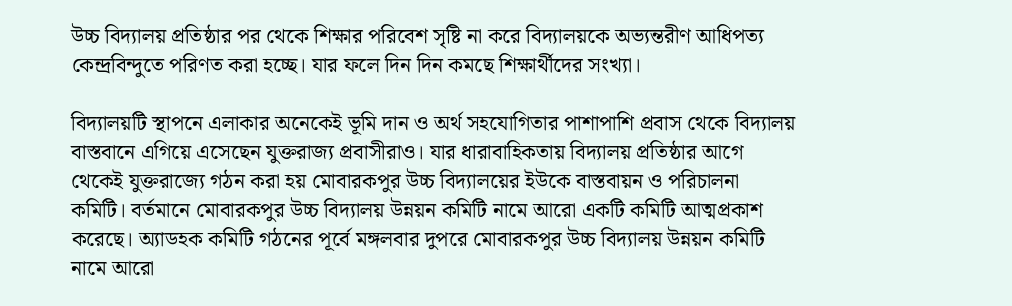উচ্চ বিদ্যালয় প্রতিষ্ঠার পর থেকে শিক্ষার পরিবেশ সৃষ্টি না করে বিদ্যালয়কে অভ্যন্তরীণ আধিপত্য কেন্দ্রবিন্দুতে পরিণত করা হচ্ছে। যার ফলে দিন দিন কমছে শিক্ষার্থীদের সংখ্যা।

বিদ্যালয়টি স্থাপনে এলাকার অনেকেই ভূমি দান ও অর্থ সহযোগিতার পাশাপাশি প্রবাস থেকে বিদ্যালয় বাস্তবানে এগিয়ে এসেছেন যুক্তরাজ্য প্রবাসীরাও। যার ধারাবাহিকতায় বিদ্যালয় প্রতিষ্ঠার আগে থেকেই যুক্তরাজ্যে গঠন করা হয় মোবারকপুর উচ্চ বিদ্যালয়ের ইউকে বাস্তবায়ন ও পরিচালনা কমিটি। বর্তমানে মোবারকপুর উচ্চ বিদ্যালয় উন্নয়ন কমিটি নামে আরো একটি কমিটি আত্মপ্রকাশ করেছে। অ্যাডহক কমিটি গঠনের পূর্বে মঙ্গলবার দুপরে মোবারকপুর উচ্চ বিদ্যালয় উন্নয়ন কমিটি নামে আরো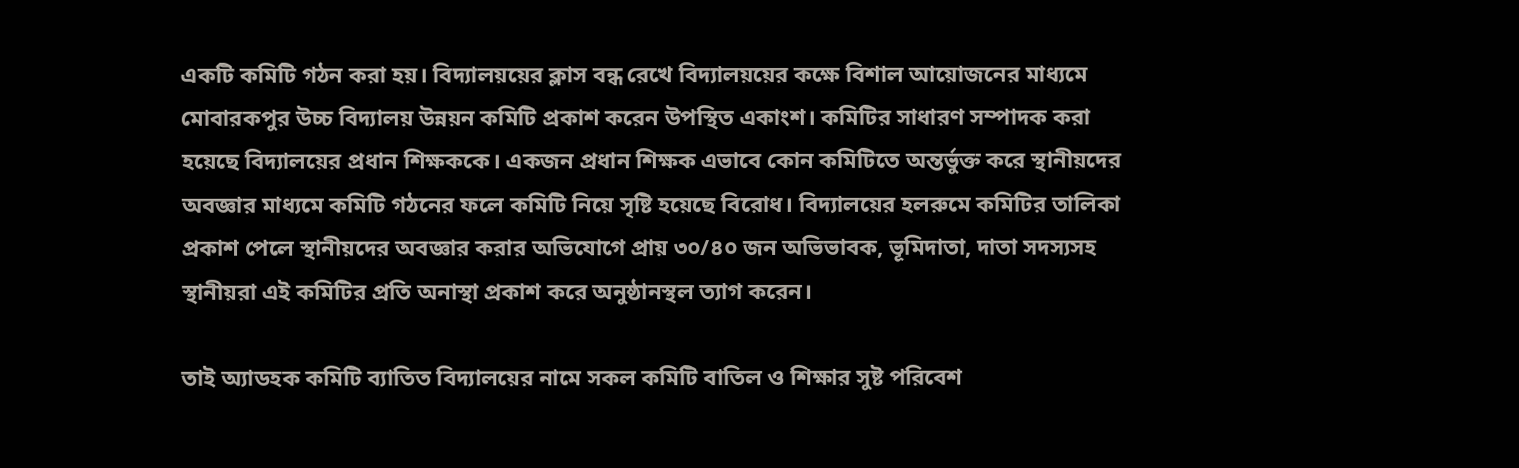একটি কমিটি গঠন করা হয়। বিদ্যালয়য়ের ক্লাস বন্ধ রেখে বিদ্যালয়য়ের কক্ষে বিশাল আয়োজনের মাধ্যমে মোবারকপুর উচ্চ বিদ্যালয় উন্নয়ন কমিটি প্রকাশ করেন উপস্থিত একাংশ। কমিটির সাধারণ সম্পাদক করা হয়েছে বিদ্যালয়ের প্রধান শিক্ষককে। একজন প্রধান শিক্ষক এভাবে কোন কমিটিতে অন্তর্ভুক্ত করে স্থানীয়দের অবজ্ঞার মাধ্যমে কমিটি গঠনের ফলে কমিটি নিয়ে সৃষ্টি হয়েছে বিরোধ। বিদ্যালয়ের হলরুমে কমিটির তালিকা প্রকাশ পেলে স্থানীয়দের অবজ্ঞার করার অভিযোগে প্রায় ৩০/৪০ জন অভিভাবক, ভূমিদাতা, দাতা সদস্যসহ স্থানীয়রা এই কমিটির প্রতি অনাস্থা প্রকাশ করে অনুষ্ঠানস্থল ত্যাগ করেন।

তাই অ্যাডহক কমিটি ব্যাতিত বিদ্যালয়ের নামে সকল কমিটি বাতিল ও শিক্ষার সুষ্ট পরিবেশ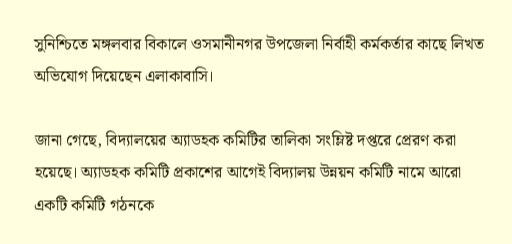সুনিশ্চিতে মঙ্গলবার বিকালে ওসমানীনগর উপজেলা নির্বাহী কর্মকর্তার কাছে লিখত অভিযোগ দিয়েছেন এলাকাবাসি।

জানা গেছে, বিদ্যালয়ের অ্যাডহক কমিটির তালিকা সংম্লিষ্ট দপ্তরে প্রেরণ করা হয়েছে। অ্যাডহক কমিটি প্রকাশের আগেই বিদ্যালয় উন্নয়ন কমিটি নামে আরো একটি কমিটি গঠনকে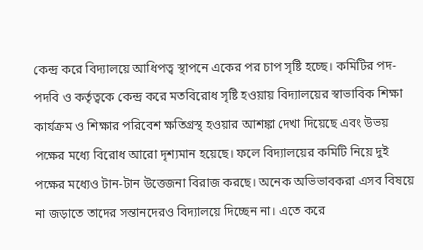কেন্দ্র করে বিদ্যালয়ে আধিপত্ব স্থাপনে একের পর চাপ সৃষ্টি হচ্ছে। কমিটির পদ-পদবি ও কর্তৃত্বকে কেন্দ্র করে মতবিরোধ সৃষ্টি হওয়ায় বিদ্যালয়ের স্বাভাবিক শিক্ষা কার্যক্রম ও শিক্ষার পরিবেশ ক্ষতিগ্রস্থ হওয়ার আশঙ্কা দেখা দিয়েছে এবং উভয় পক্ষের মধ্যে বিরোধ আরো দৃশ্যমান হয়েছে। ফলে বিদ্যালয়ের কমিটি নিয়ে দুই পক্ষের মধ্যেও টান-টান উত্তেজনা বিরাজ করছে। অনেক অভিভাবকরা এসব বিষয়ে না জড়াতে তাদের সন্তানদেরও বিদ্যালয়ে দিচ্ছেন না। এতে করে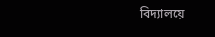বিদ্যালয়ে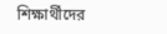শিক্ষার্থীদের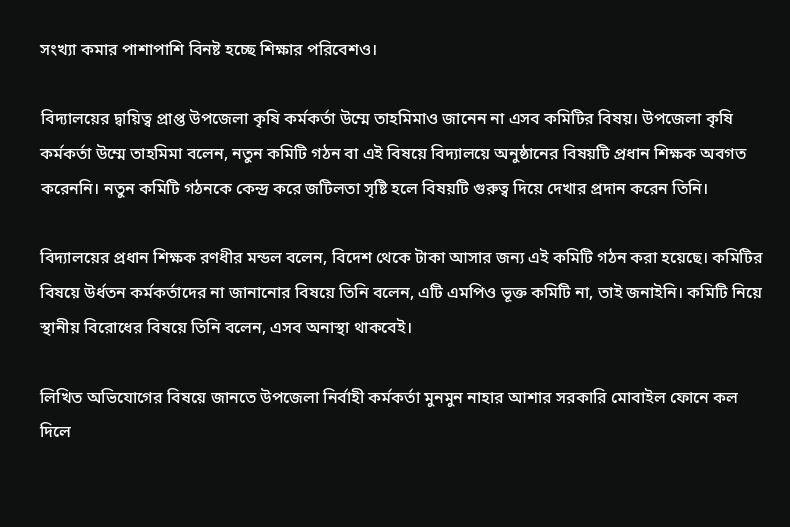সংখ্যা কমার পাশাপাশি বিনষ্ট হচ্ছে শিক্ষার পরিবেশও।

বিদ্যালয়ের দ্বায়িত্ব প্রাপ্ত উপজেলা কৃষি কর্মকর্তা উম্মে তাহমিমাও জানেন না এসব কমিটির বিষয়। উপজেলা কৃষি কর্মকর্তা উম্মে তাহমিমা বলেন, নতুন কমিটি গঠন বা এই বিষয়ে বিদ্যালয়ে অনুষ্ঠানের বিষয়টি প্রধান শিক্ষক অবগত করেননি। নতুন কমিটি গঠনকে কেন্দ্র করে জটিলতা সৃষ্টি হলে বিষয়টি গুরুত্ব দিয়ে দেখার প্রদান করেন তিনি।

বিদ্যালয়ের প্রধান শিক্ষক রণধীর মন্ডল বলেন, বিদেশ থেকে টাকা আসার জন্য এই কমিটি গঠন করা হয়েছে। কমিটির বিষয়ে উর্ধতন কর্মকর্তাদের না জানানোর বিষয়ে তিনি বলেন, এটি এমপিও ভূক্ত কমিটি না, তাই জনাইনি। কমিটি নিয়ে স্থানীয় বিরোধের বিষয়ে তিনি বলেন, এসব অনাস্থা থাকবেই।

লিখিত অভিযোগের বিষয়ে জানতে উপজেলা নির্বাহী কর্মকর্তা মুনমুন নাহার আশার সরকারি মোবাইল ফোনে কল দিলে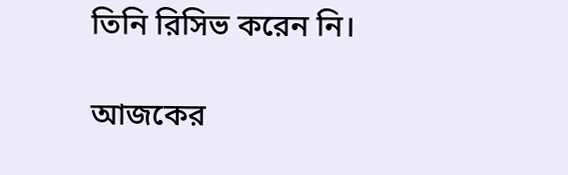তিনি রিসিভ করেন নি।

আজকের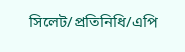সিলেট/প্রতিনিধি/এপি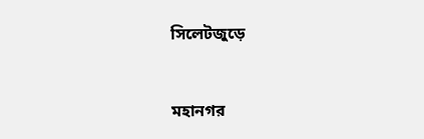সিলেটজুড়ে


মহানগর